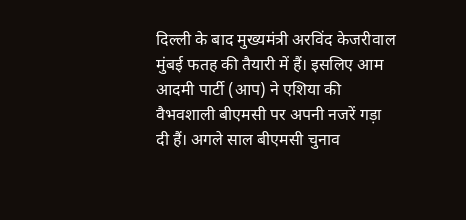दिल्ली के बाद मुख्यमंत्री अरविंद केजरीवाल मुंबई फतह की तैयारी में हैं। इसलिए आम आदमी पार्टी (आप) ने एशिया की वैभवशाली बीएमसी पर अपनी नजरें गड़ा दी हैं। अगले साल बीएमसी चुनाव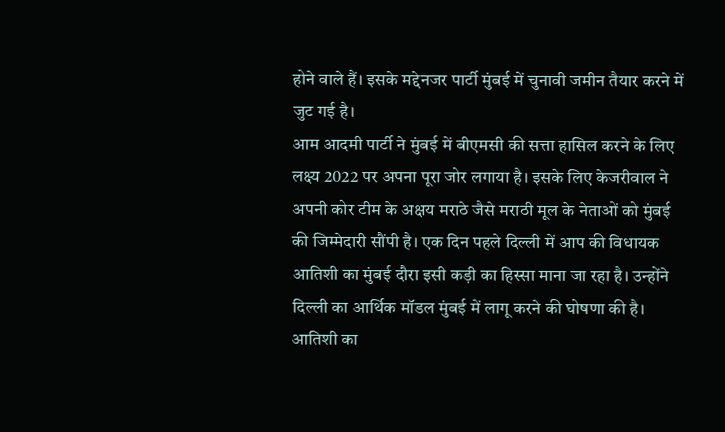होने वाले हैं। इसके मद्देनजर पार्टी मुंबई में चुनावी जमीन तैयार करने में जुट गई है।
आम आदमी पार्टी ने मुंबई में बीएमसी की सत्ता हासिल करने के लिए लक्ष्य 2022 पर अपना पूरा जोर लगाया है। इसके लिए केजरीवाल ने अपनी कोर टीम के अक्षय मराठे जैसे मराठी मूल के नेताओं को मुंबई की जिम्मेदारी सौंपी है। एक दिन पहले दिल्ली में आप की विधायक आतिशी का मुंबई दौरा इसी कड़ी का हिस्सा माना जा रहा है। उन्होंने दिल्ली का आर्थिक मॉडल मुंबई में लागू करने की घोषणा की है।
आतिशी का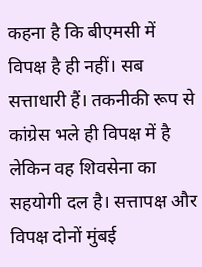कहना है कि बीएमसी में विपक्ष है ही नहीं। सब सत्ताधारी हैं। तकनीकी रूप से कांग्रेस भले ही विपक्ष में है लेकिन वह शिवसेना का सहयोगी दल है। सत्तापक्ष और विपक्ष दोनों मुंबई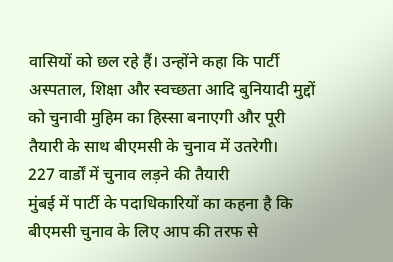वासियों को छल रहे हैं। उन्होंने कहा कि पार्टी अस्पताल, शिक्षा और स्वच्छता आदि बुनियादी मुद्दों को चुनावी मुहिम का हिस्सा बनाएगी और पूरी तैयारी के साथ बीएमसी के चुनाव में उतरेगी।
227 वार्डों में चुनाव लड़ने की तैयारी
मुंबई में पार्टी के पदाधिकारियों का कहना है कि बीएमसी चुनाव के लिए आप की तरफ से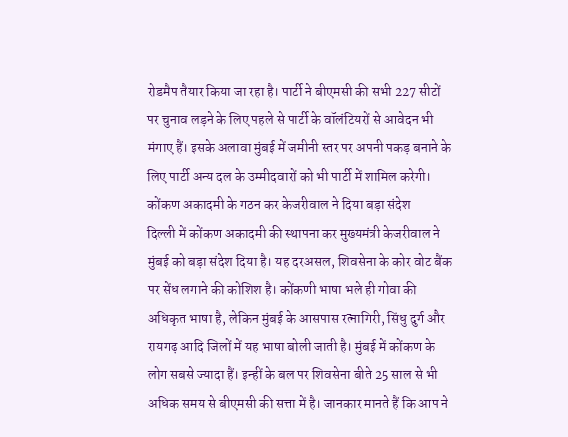रोडमैप तैयार किया जा रहा है। पार्टी ने बीएमसी की सभी 227 सीटों पर चुनाव लड़ने के लिए पहले से पार्टी के वॉलंटियरों से आवेदन भी मंगाए हैं। इसके अलावा मुंबई में जमीनी स्तर पर अपनी पकड़ बनाने के लिए पार्टी अन्य दल के उम्मीदवारों को भी पार्टी में शामिल करेगी।
कोंकण अकादमी के गठन कर केजरीवाल ने दिया बड़ा संदेश
दिल्ली में कोंकण अकादमी की स्थापना कर मुख्यमंत्री केजरीवाल ने मुंबई को बड़ा संदेश दिया है। यह दरअसल, शिवसेना के कोर वोट बैंक पर सेंध लगाने की कोशिश है। कोंकणी भाषा भले ही गोवा की अधिकृत भाषा है, लेकिन मुंबई के आसपास रत्नागिरी, सिंधु दुर्ग और रायगढ़ आदि जिलों में यह भाषा बोली जाती है। मुंबई में कोंकण के लोग सबसे ज्यादा हैं। इन्हीं के बल पर शिवसेना बीते 25 साल से भी अधिक समय से बीएमसी की सत्ता में है। जानकार मानते हैं कि आप ने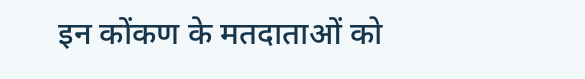इन कोंकण के मतदाताओं को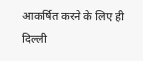आकर्षित करने के लिए ही दिल्ली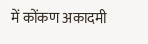में कोंकण अकादमी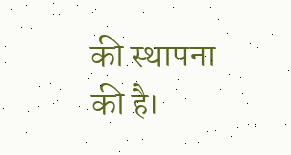की स्थापना की है।